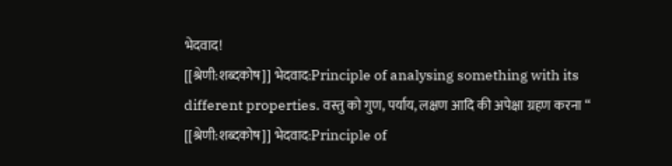भेदवाद!
[[श्रेणी:शब्दकोष]] भेदवाद:Principle of analysing something with its different properties. वस्तु को गुण, पर्याय, लक्षण आदि की अपेक्षा ग्रहण करना “
[[श्रेणी:शब्दकोष]] भेदवाद:Principle of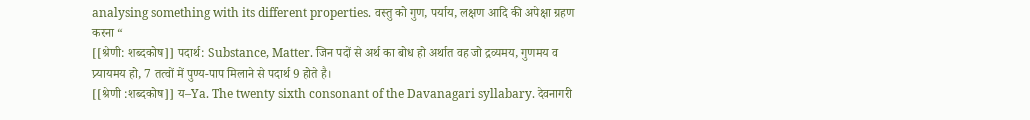analysing something with its different properties. वस्तु को गुण, पर्याय, लक्षण आदि की अपेक्षा ग्रहण करना “
[[श्रेणी: शब्दकोष]] पदार्थ: Substance, Matter. जिन पदों से अर्थ का बोध हो अर्थात वह जो द्रव्यमय, गुणमय व प्र्यायमय हो, 7 तत्वों में पुण्य-पाप मिलाने से पदार्थ 9 होते है।
[[श्रेणी :शब्दकोष]] य–Ya. The twenty sixth consonant of the Davanagari syllabary. देवनागरी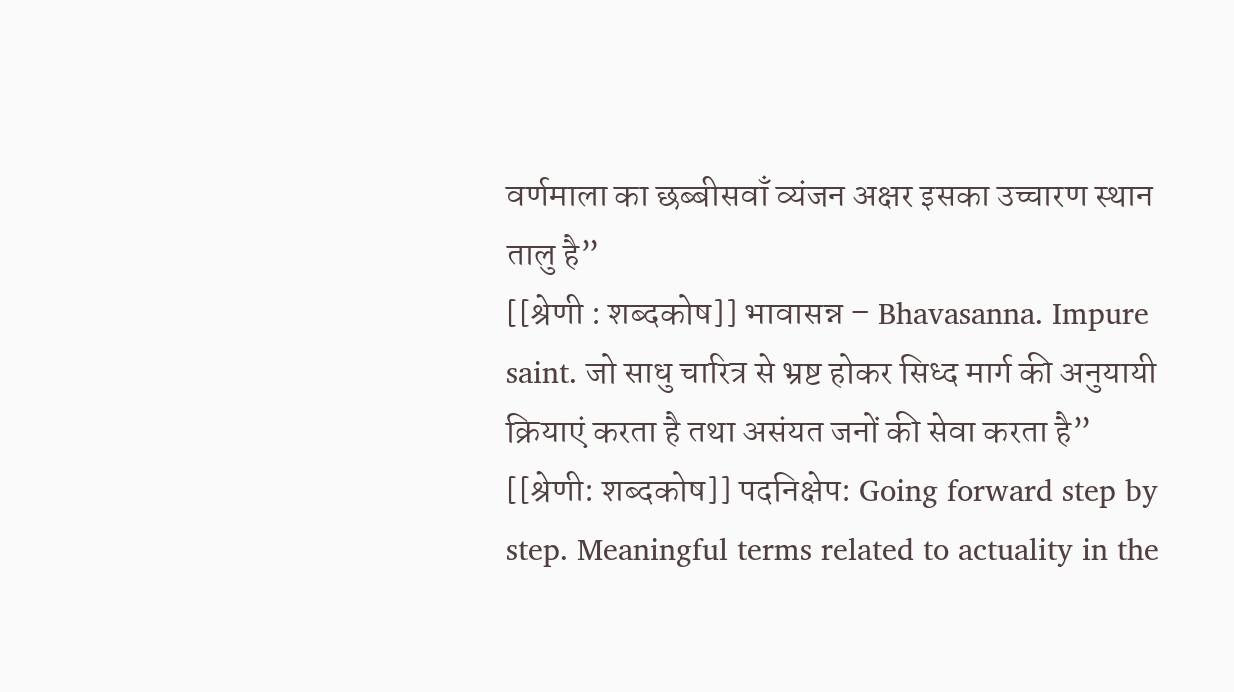वर्णमाला का छब्बीसवाँ व्यंजन अक्षर इसका उच्चारण स्थान तालु है”
[[श्रेणी : शब्दकोष]] भावासन्न – Bhavasanna. Impure saint. जो साधु चारित्र से भ्रष्ट होकर सिध्द मार्ग की अनुयायी क्रियाएं करता है तथा असंयत जनों की सेवा करता है”
[[श्रेणी: शब्दकोष]] पदनिक्षेप: Going forward step by step. Meaningful terms related to actuality in the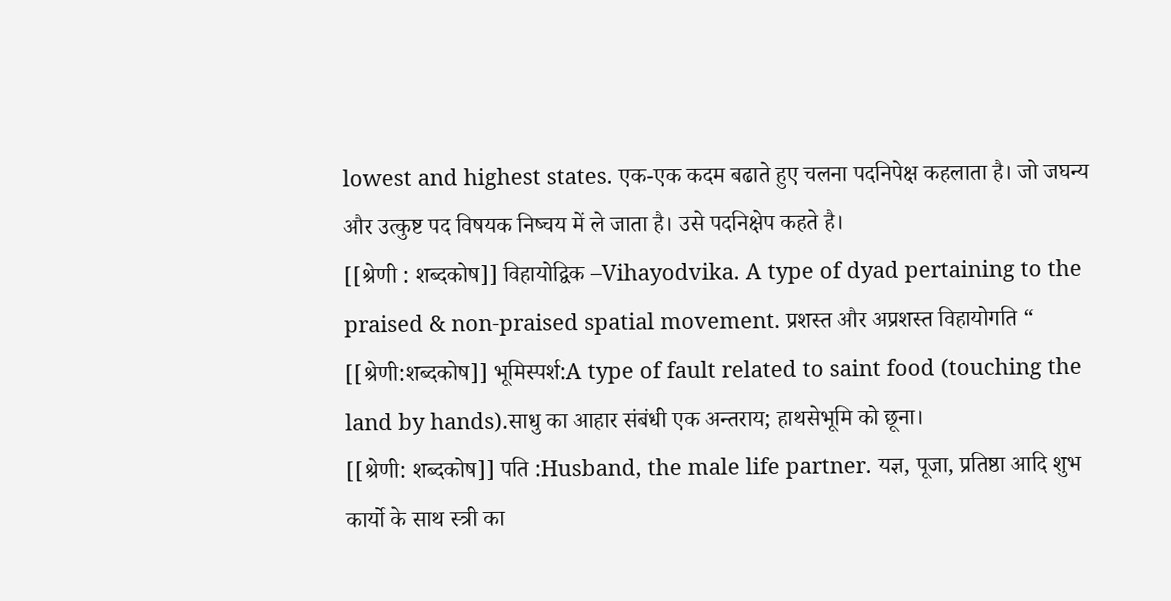lowest and highest states. एक-एक कदम बढाते हुए चलना पदनिपेक्ष कहलाता है। जो जघन्य और उत्कुष्ट पद विषयक निष्चय में ले जाता है। उसे पदनिक्षेप कहते है।
[[श्रेणी : शब्दकोष]] विहायोद्विक –Vihayodvika. A type of dyad pertaining to the praised & non-praised spatial movement. प्रशस्त और अप्रशस्त विहायोगति “
[[श्रेणी:शब्दकोष]] भूमिस्पर्श:A type of fault related to saint food (touching the land by hands).साधु का आहार संबंधी एक अन्तराय; हाथसेभूमि को छूना।
[[श्रेणी: शब्दकोष]] पति :Husband, the male life partner. यज्ञ, पूजा, प्रतिष्ठा आदि शुभ कार्यो के साथ स्त्री का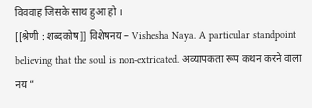विववाह जिसके साथ हुआ हो ।
[[श्रेणी : शब्दकोष]] विशेषनय – Vishesha Naya. A particular standpoint believing that the soul is non-extricated. अव्यापकता रूप कथन करने वाला नय ”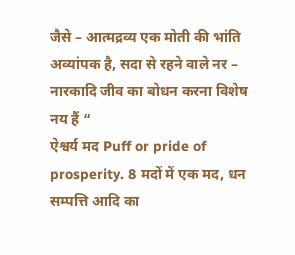जैसे – आत्मद्रव्य एक मोती की भांति अव्यांपक है, सदा से रहने वाले नर – नारकादि जीव का बोधन करना विशेष नय हैं “
ऐश्वर्य मद Puff or pride of prosperity. 8 मदों में एक मद, धन सम्पत्ति आदि का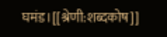घमंड।[[श्रेणी:शब्दकोष]]